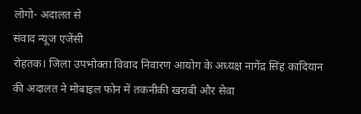लोगो- अदालत से
संवाद न्यूज एजेंसी
रोहतक। जिला उपभोक्ता विवाद निवारण आयोग के अध्यक्ष नागेंद्र सिंह कादियान की अदालत ने मोबाइल फोन में तकनीकी खराबी और सेवा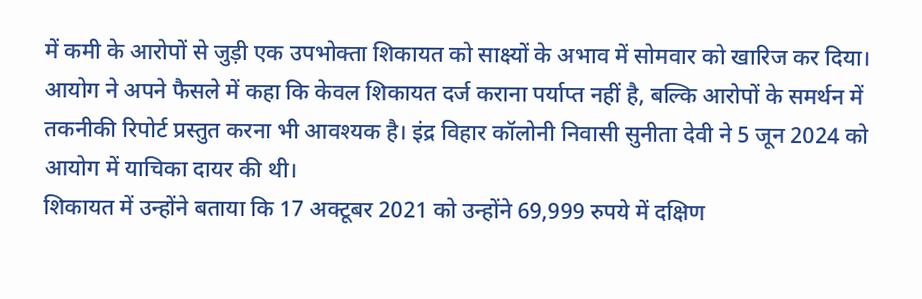में कमी के आरोपों से जुड़ी एक उपभोक्ता शिकायत को साक्ष्यों के अभाव में सोमवार को खारिज कर दिया।
आयोग ने अपने फैसले में कहा कि केवल शिकायत दर्ज कराना पर्याप्त नहीं है, बल्कि आरोपों के समर्थन में तकनीकी रिपोर्ट प्रस्तुत करना भी आवश्यक है। इंद्र विहार कॉलोनी निवासी सुनीता देवी ने 5 जून 2024 को आयोग में याचिका दायर की थी।
शिकायत में उन्होंने बताया कि 17 अक्टूबर 2021 को उन्होंने 69,999 रुपये में दक्षिण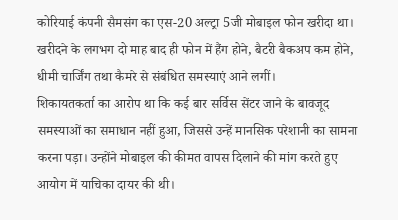कोरियाई कंपनी सैमसंग का एस-20 अल्ट्रा 5जी मोबाइल फोन खरीदा था। खरीदने के लगभग दो माह बाद ही फोन में हैंग होने, बैटरी बैकअप कम होने, धीमी चार्जिंग तथा कैमरे से संबंधित समस्याएं आने लगीं।
शिकायतकर्ता का आरोप था कि कई बार सर्विस सेंटर जाने के बावजूद समस्याओं का समाधान नहीं हुआ, जिससे उन्हें मानसिक परेशानी का सामना करना पड़ा। उन्होंने मोबाइल की कीमत वापस दिलाने की मांग करते हुए आयोग में याचिका दायर की थी।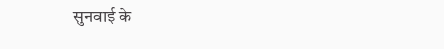सुनवाई के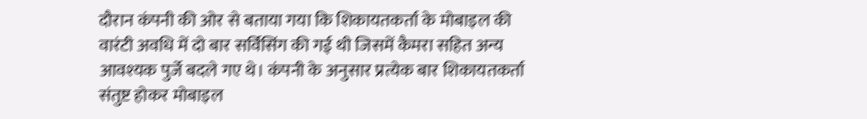दौरान कंपनी की ओर से बताया गया कि शिकायतकर्ता के मोबाइल की वारंटी अवधि में दो बार सर्विसिंग की गई थी जिसमें कैमरा सहित अन्य आवश्यक पुर्जे बदले गए थे। कंपनी के अनुसार प्रत्येक बार शिकायतकर्ता संतुष्ट होकर मोबाइल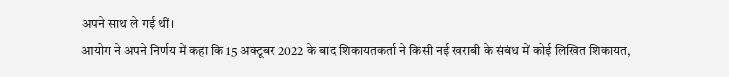अपने साथ ले गई थीं।
आयोग ने अपने निर्णय में कहा कि 15 अक्टूबर 2022 के बाद शिकायतकर्ता ने किसी नई खराबी के संबंध में कोई लिखित शिकायत,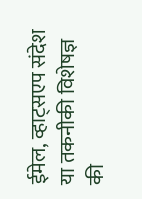ईमेल, व्हाट्सएप संदेश या तकनीकी विशेषज्ञ की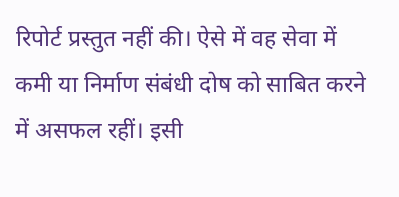रिपोर्ट प्रस्तुत नहीं की। ऐसे में वह सेवा में कमी या निर्माण संबंधी दोष को साबित करने में असफल रहीं। इसी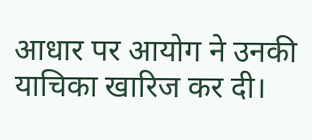आधार पर आयोग ने उनकी याचिका खारिज कर दी।